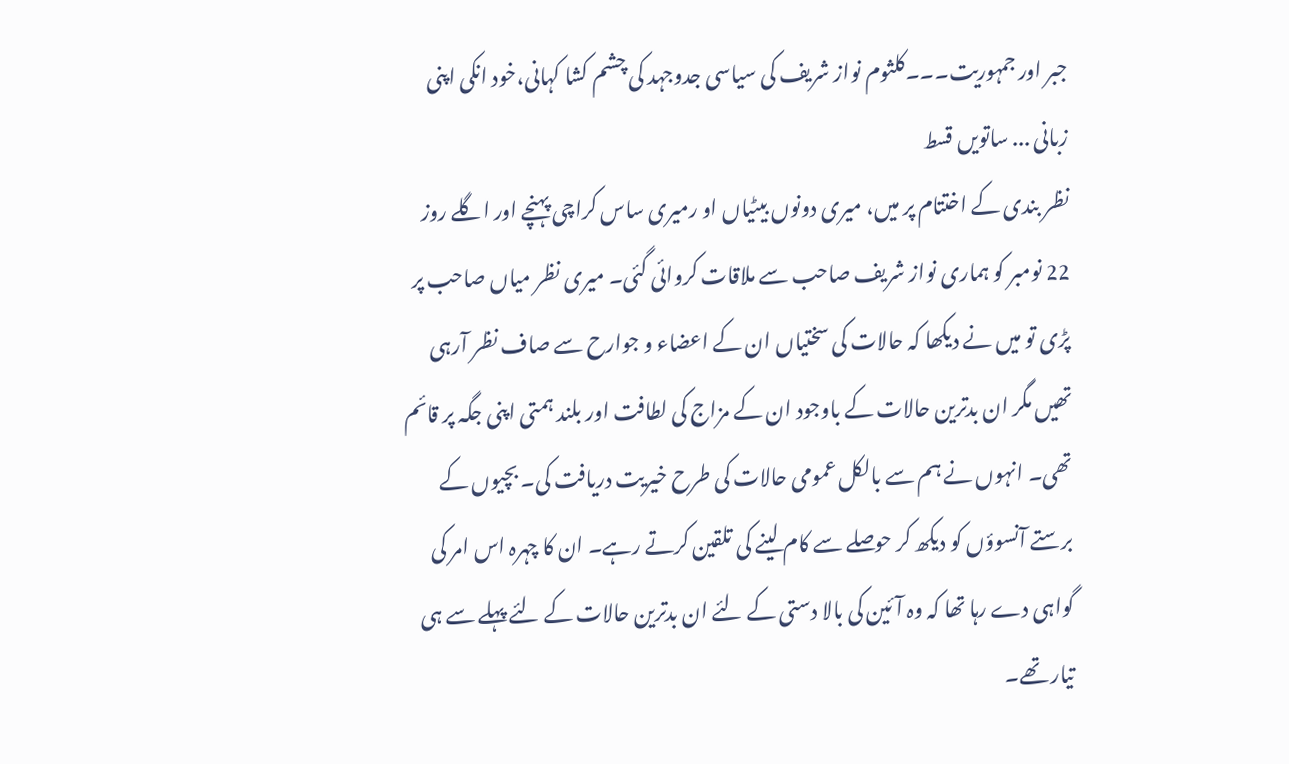جبر اور جمہوریت۔۔۔کلثوم نواز شریف کی سیاسی جدوجہد کی چشم کشا کہانی،خود انکی اپنی زبانی ... ساتویں قسط
نظر بندی کے اختتام پر میں، میری دونوں بیٹیاں او رمیری ساس کراچی پہنچے اور اگلے روز 22 نومبر کو ہماری نواز شریف صاحب سے ملاقات کروائی گئی۔ میری نظر میاں صاحب پر پڑی تو میں نے دیکھا کہ حالات کی سختیاں ان کے اعضاء و جوارح سے صاف نظر آرہی تھیں مگر ان بدترین حالات کے باوجود ان کے مزاج کی لطافت اور بلند ہمتی اپنی جگہ پر قائم تھی۔ انہوں نے ہم سے بالکل عمومی حالات کی طرح خیریت دریافت کی۔ بچیوں کے برستے آنسوؤں کو دیکھ کر حوصلے سے کام لینے کی تلقین کرتے رہے۔ ان کا چہرہ اس امر کی گواہی دے رہا تھا کہ وہ آئین کی بالا دستی کے لئے ان بدترین حالات کے لئے پہلے سے ہی تیار تھے۔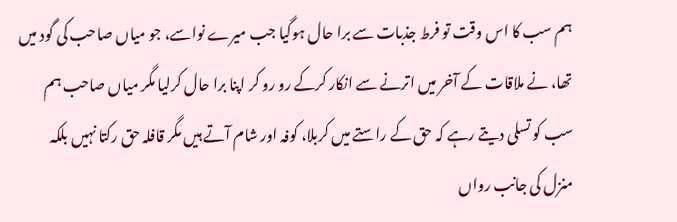ہم سب کا اس وقت تو فرط جذبات سے برا حال ہوگیا جب میرے نواسے، جو میاں صاحب کی گود میں تھا، نے ملاقات کے آخر میں اترنے سے انکار کرکے رو رو کر اپنا برا حال کرلیا مگر میاں صاحب ہم سب کو تسلی دیتے رہے کہ حق کے راستے میں کربلا، کوفہ اور شام آتے ہیں مگر قافلہ حق رکتا نہیں بلکہ منزل کی جانب رواں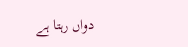دواں رہتا ہے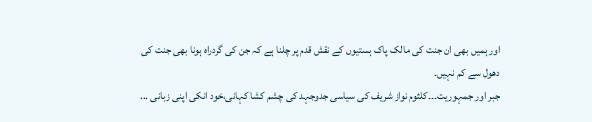اور ہمیں بھی ان جنت کی مالک پاک ہستیوں کے نقش قدم پر چلنا ہے کہ جن کی گردراہ ہونا بھی جنت کی دھول سے کم نہیں۔
جبر اور جمہوریت۔۔۔کلثوم نواز شریف کی سیاسی جدوجہد کی چشم کشا کہانی،خود انکی اپنی زبانی ...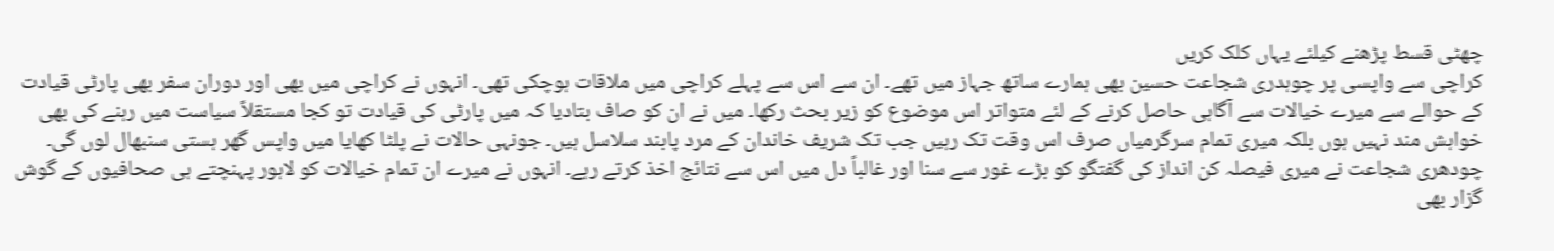چھٹی قسط پڑھنے کیلئے یہاں کلک کریں
کراچی سے واپسی پر چوہدری شجاعت حسین بھی ہمارے ساتھ جہاز میں تھے۔ ان سے اس سے پہلے کراچی میں ملاقات ہوچکی تھی۔ انہوں نے کراچی میں بھی اور دوران سفر بھی پارٹی قیادت کے حوالے سے میرے خیالات سے آگاہی حاصل کرنے کے لئے متواتر اس موضوع کو زیر بحث رکھا۔ میں نے ان کو صاف بتادیا کہ میں پارٹی کی قیادت تو کجا مستقلاً سیاست میں رہنے کی بھی خواہش مند نہیں ہوں بلکہ میری تمام سرگرمیاں صرف اس وقت تک رہیں جب تک شریف خاندان کے مرد پابند سلاسل ہیں۔ جونہی حالات نے پلٹا کھایا میں واپس گھر ہستی سنبھال لوں گی۔ چودھری شجاعت نے میری فیصلہ کن انداز کی گفتگو کو بڑے غور سے سنا اور غالباً دل میں اس سے نتائج اخذ کرتے رہے۔ انہوں نے میرے ان تمام خیالات کو لاہور پہنچتے ہی صحافیوں کے گوش گزار بھی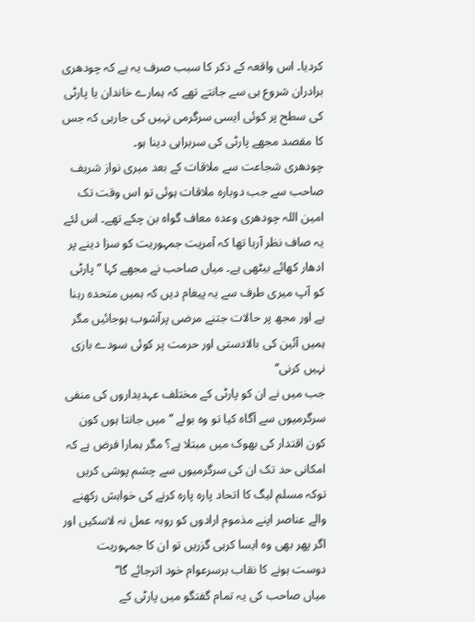کردیا۔ اس واقعہ کے ذکر کا سبب صرف یہ ہے کہ چودھری برادران شروع ہی سے جانتے تھے کہ ہمارے خاندان یا پارٹی کی سطح پر کوئی ایسی سرگرمی نہیں کی جارہی کہ جس کا مقصد مجھے پارٹی کی سربراہی دینا ہو۔
چودھری شجاعت سے ملاقات کے بعد میری نواز شریف صاحب سے جب دوبارہ ملاقات ہوئی تو اس وقت تک امین اللہ چودھری وعدہ معاف گواہ بن چکے تھے۔ اس لئے یہ صاف نظر آرہا تھا کہ آمریت جمہوریت کو سزا دینے پر ادھار کھائے بیٹھی ہے۔ میاں صاحب نے مجھے کہا ’’پارٹی کو آپ میری طرف سے یہ پیغام دیں کہ ہمیں متحدہ رہنا ہے اور مجھ پر حالات جتنے مرضی پرآشوب ہوجائیں مگر ہمیں آئین کی بالادستی اور حرمت پر کوئی سودے بازی نہیں کرنی‘‘
جب میں نے ان کو پارٹی کے مختلف عہدیداروں کی منفی سرگرمیوں سے آگاہ کیا تو وہ بولے ’’ میں جانتا ہوں کون کون اقتدار کی بھوک میں مبتلا ہے؟ مگر ہمارا فرض ہے کہ امکانی حد تک ان کی سرگرمیوں سے چشم پوشی کریں توکہ مسلم لیگ کا اتحاد پارہ پارہ کرنے کی خواہش رکھنے والے عناصر اپنے مذموم ارادوں کو روبہ عمل نہ لاسکیں اور اگر پھر بھی وہ ایسا کرہی گزریں تو ان کا جمہوریت دوست ہونے کا نقاب برسرعوام خود اترجائے گا‘‘
میاں صاحب کی یہ تمام گفتگو میں پارٹی کے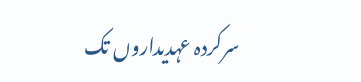سرکردہ عہدیداروں تک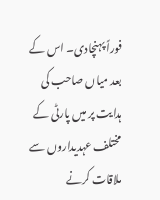فوراً پہنچادی۔ اس کے بعد میاں صاحب کی ہدایت پر میں پارٹی کے مختلف عہدیداروں سے ملاقات کرنے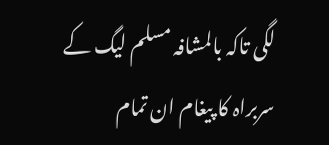لگی تاکہ بالمشافہ مسلم لیگ کے سربراہ کا پیغام ان تمام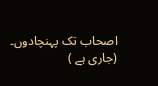اصحاب تک پہنچادوں۔ (جاری ہے )